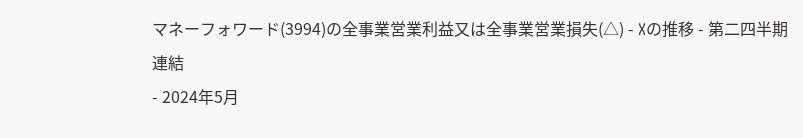マネーフォワード(3994)の全事業営業利益又は全事業営業損失(△) - Xの推移 - 第二四半期
連結
- 2024年5月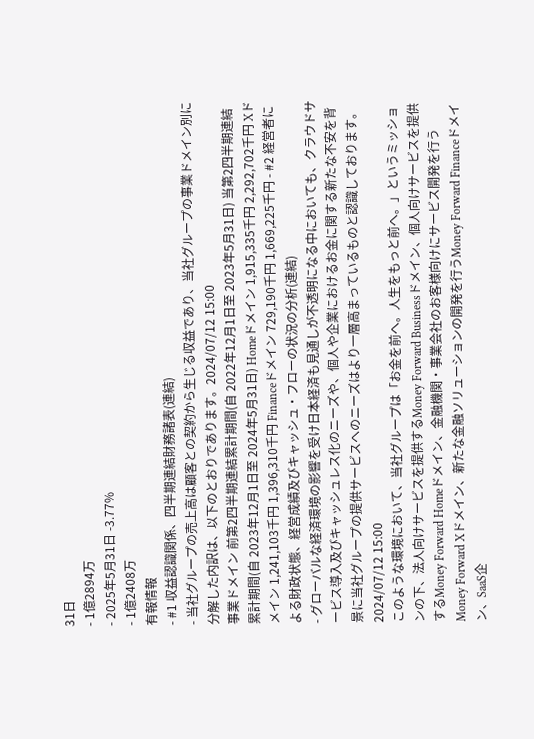31日
- 1億2894万
- 2025年5月31日 -3.77%
- 1億2408万
有報情報
- #1 収益認識関係、四半期連結財務諸表(連結)
- 当社グループの売上高は顧客との契約から生じる収益であり、当社グループの事業ドメイン別に分解した内訳は、以下のとおりであります。2024/07/12 15:00
事業ドメイン 前第2四半期連結累計期間(自 2022年12月1日至 2023年5月31日) 当第2四半期連結累計期間(自 2023年12月1日至 2024年5月31日) Homeドメイン 1,915,335千円 2,292,702千円 Xドメイン 1,241,103千円 1,396,310千円 Financeドメイン 729,190千円 1,669,225千円 - #2 経営者による財政状態、経営成績及びキャッシュ・フローの状況の分析(連結)
- グローバルな経済環境の影響を受け日本経済も見通しが不透明になる中においても、クラウドサービス導入及びキャッシュレス化のニーズや、個人や企業におけるお金に関する新たな不安を背景に当社グループの提供サービスへのニーズはより一層高まっているものと認識しております。2024/07/12 15:00
このような環境において、当社グループは「お金を前へ。人生をもっと前へ。」というミッションの下、法人向けサービスを提供するMoney Forward Businessドメイン、個人向けサービスを提供するMoney Forward Homeドメイン、金融機関・事業会社のお客様向けにサービス開発を行うMoney Forward Xドメイン、新たな金融ソリューションの開発を行うMoney Forward Financeドメイン、SaaS企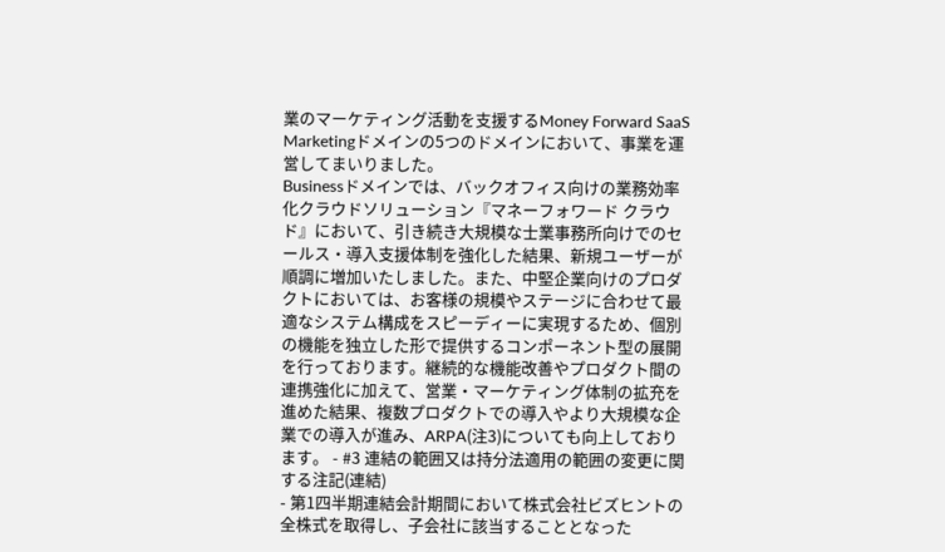業のマーケティング活動を支援するMoney Forward SaaS Marketingドメインの5つのドメインにおいて、事業を運営してまいりました。
Businessドメインでは、バックオフィス向けの業務効率化クラウドソリューション『マネーフォワード クラウド』において、引き続き大規模な士業事務所向けでのセールス・導入支援体制を強化した結果、新規ユーザーが順調に増加いたしました。また、中堅企業向けのプロダクトにおいては、お客様の規模やステージに合わせて最適なシステム構成をスピーディーに実現するため、個別の機能を独立した形で提供するコンポーネント型の展開を行っております。継続的な機能改善やプロダクト間の連携強化に加えて、営業・マーケティング体制の拡充を進めた結果、複数プロダクトでの導入やより大規模な企業での導入が進み、ARPA(注3)についても向上しております。 - #3 連結の範囲又は持分法適用の範囲の変更に関する注記(連結)
- 第1四半期連結会計期間において株式会社ビズヒントの全株式を取得し、子会社に該当することとなった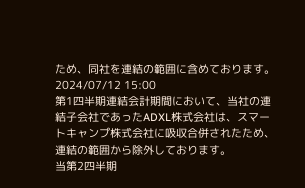ため、同社を連結の範囲に含めております。2024/07/12 15:00
第1四半期連結会計期間において、当社の連結子会社であったADXL株式会社は、スマートキャンプ株式会社に吸収合併されたため、連結の範囲から除外しております。
当第2四半期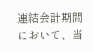連結会計期間において、当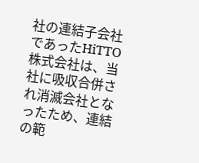社の連結子会社であったHiTTO株式会社は、当社に吸収合併され消滅会社となったため、連結の範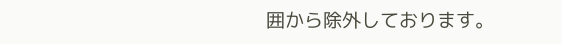囲から除外しております。